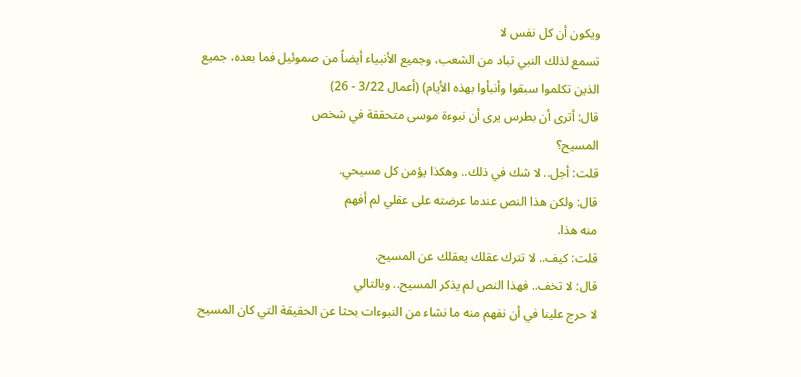ويكون أن كل نفس لا
تسمع لذلك النبي تباد من الشعب، وجميع الأنبياء أيضاً من صموئيل فما بعده، جميع
الذين تكلموا سبقوا وأنبأوا بهذه الأيام) (أعمال 3/22 - 26)
قال: أترى أن بطرس يرى أن نبوءة موسى متحققة في شخص
المسيح؟
قلت: أجل.. لا شك في ذلك.. وهكذا يؤمن كل مسيحي.
قال: ولكن هذا النص عندما عرضته على عقلي لم أفهم
منه هذا.
قلت: كيف.. لا تترك عقلك يعقلك عن المسيح.
قال: لا تخف.. فهذا النص لم يذكر المسيح.. وبالتالي
لا حرج علينا في أن نفهم منه ما نشاء من النبوءات بحثا عن الحقيقة التي كان المسيح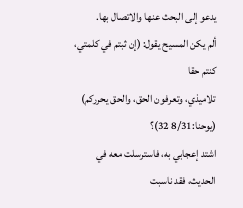يدعو إلى البحث عنها والاتصال بها.
ألم يكن المسيح يقول: (إن ثبتم في كلمتي، كنتم حقا
تلاميذي، وتعرفون الحق، والحق يحرركم) (يوحنا:8/31 32)؟
اشتد إعجابي به، فاسترسلت معه في الحديث، فقد ناسبت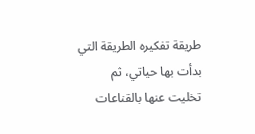طريقة تفكيره الطريقة التي بدأت بها حياتي، ثم تخليت عنها بالقناعات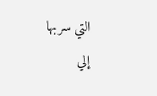التي سربها
إلي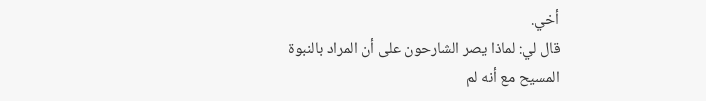أخي.
قال لي: لماذا يصر الشارحون على أن المراد بالنبوة
المسيح مع أنه لم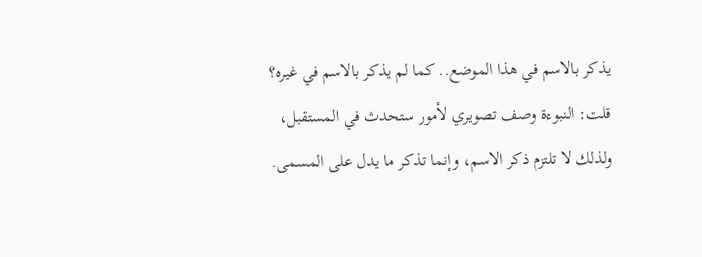يذكر بالاسم في هذا الموضع.. كما لم يذكر بالاسم في غيره؟
قلت: النبوءة وصف تصويري لأمور ستحدث في المستقبل،
ولذلك لا تلتزم ذكر الاسم، وإنما تذكر ما يدل على المسمى.